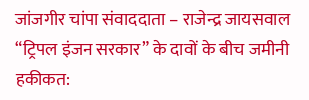जांजगीर चांपा संवाददाता – राजेन्द्र जायसवाल
“ट्रिपल इंजन सरकार” के दावों के बीच जमीनी हकीकत: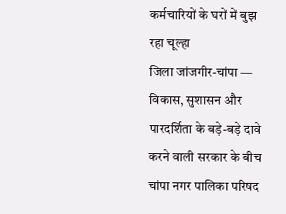कर्मचारियों के घरों में बुझ रहा चूल्हा
जिला जांजगीर-चांपा — विकास, सुशासन और पारदर्शिता के बड़े-बड़े दावे करने वाली सरकार के बीच चांपा नगर पालिका परिषद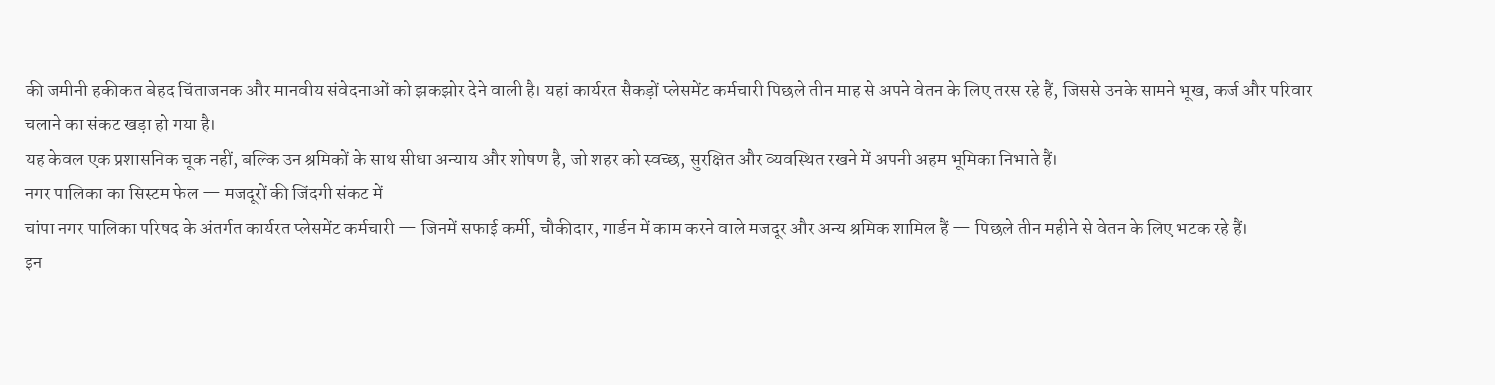की जमीनी हकीकत बेहद चिंताजनक और मानवीय संवेदनाओं को झकझोर देने वाली है। यहां कार्यरत सैकड़ों प्लेसमेंट कर्मचारी पिछले तीन माह से अपने वेतन के लिए तरस रहे हैं, जिससे उनके सामने भूख, कर्ज और परिवार चलाने का संकट खड़ा हो गया है।
यह केवल एक प्रशासनिक चूक नहीं, बल्कि उन श्रमिकों के साथ सीधा अन्याय और शोषण है, जो शहर को स्वच्छ, सुरक्षित और व्यवस्थित रखने में अपनी अहम भूमिका निभाते हैं।
नगर पालिका का सिस्टम फेल — मजदूरों की जिंदगी संकट में
चांपा नगर पालिका परिषद के अंतर्गत कार्यरत प्लेसमेंट कर्मचारी — जिनमें सफाई कर्मी, चौकीदार, गार्डन में काम करने वाले मजदूर और अन्य श्रमिक शामिल हैं — पिछले तीन महीने से वेतन के लिए भटक रहे हैं।
इन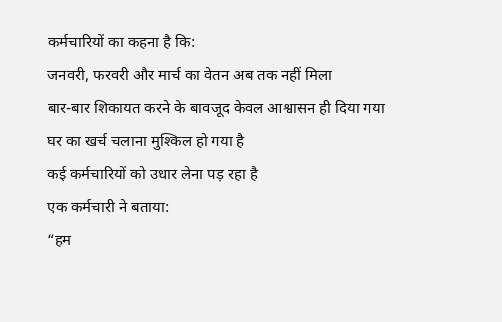कर्मचारियों का कहना है कि:
जनवरी, फरवरी और मार्च का वेतन अब तक नहीं मिला
बार-बार शिकायत करने के बावजूद केवल आश्वासन ही दिया गया
घर का खर्च चलाना मुश्किल हो गया है
कई कर्मचारियों को उधार लेना पड़ रहा है
एक कर्मचारी ने बताया:
“हम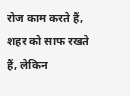रोज काम करते हैं, शहर को साफ रखते हैं, लेकिन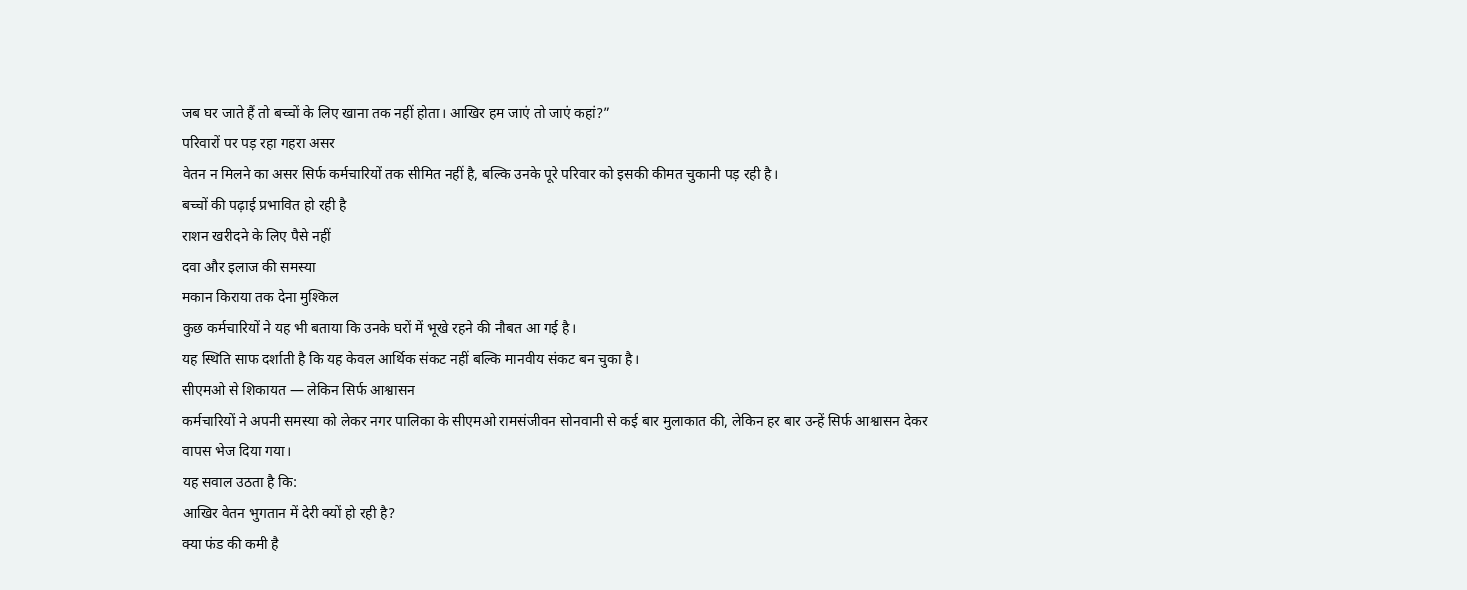जब घर जाते हैं तो बच्चों के लिए खाना तक नहीं होता। आखिर हम जाएं तो जाएं कहां?”
परिवारों पर पड़ रहा गहरा असर
वेतन न मिलने का असर सिर्फ कर्मचारियों तक सीमित नहीं है, बल्कि उनके पूरे परिवार को इसकी कीमत चुकानी पड़ रही है।
बच्चों की पढ़ाई प्रभावित हो रही है
राशन खरीदने के लिए पैसे नहीं
दवा और इलाज की समस्या
मकान किराया तक देना मुश्किल
कुछ कर्मचारियों ने यह भी बताया कि उनके घरों में भूखे रहने की नौबत आ गई है।
यह स्थिति साफ दर्शाती है कि यह केवल आर्थिक संकट नहीं बल्कि मानवीय संकट बन चुका है।
सीएमओ से शिकायत — लेकिन सिर्फ आश्वासन
कर्मचारियों ने अपनी समस्या को लेकर नगर पालिका के सीएमओ रामसंजीवन सोनवानी से कई बार मुलाकात की, लेकिन हर बार उन्हें सिर्फ आश्वासन देकर वापस भेज दिया गया।
यह सवाल उठता है कि:
आखिर वेतन भुगतान में देरी क्यों हो रही है?
क्या फंड की कमी है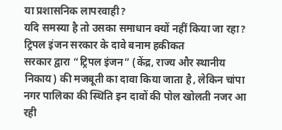या प्रशासनिक लापरवाही?
यदि समस्या है तो उसका समाधान क्यों नहीं किया जा रहा?
ट्रिपल इंजन सरकार के दावे बनाम हकीकत
सरकार द्वारा “ट्रिपल इंजन” (केंद्र, राज्य और स्थानीय निकाय) की मजबूती का दावा किया जाता है, लेकिन चांपा नगर पालिका की स्थिति इन दावों की पोल खोलती नजर आ रही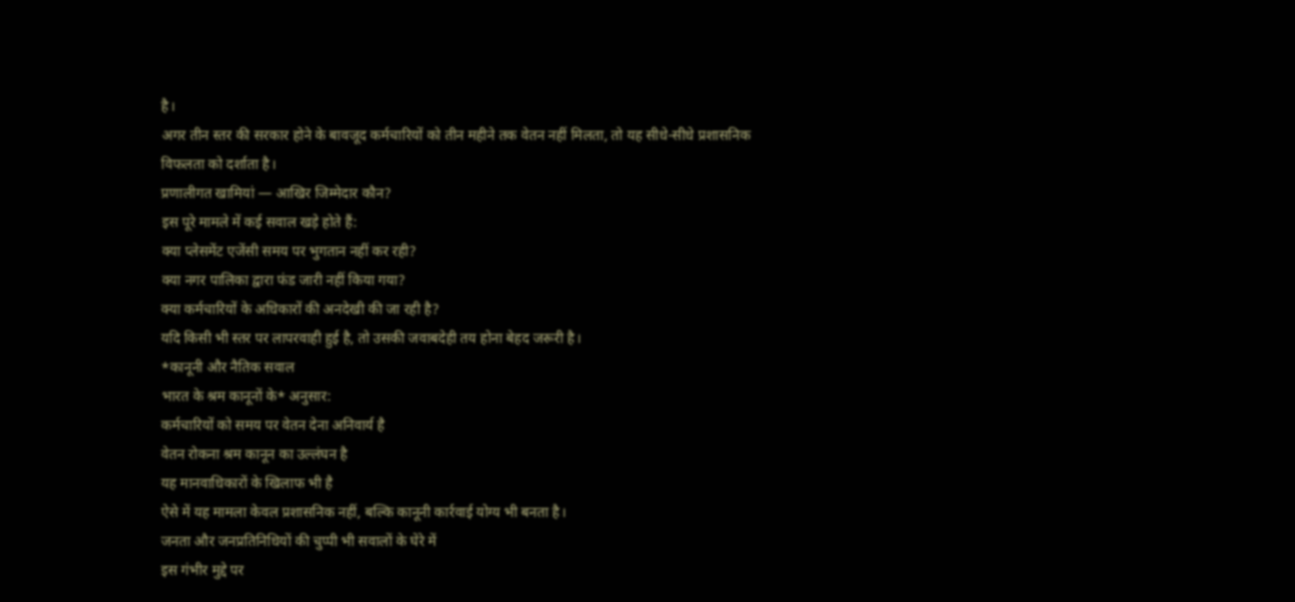है।
अगर तीन स्तर की सरकार होने के बावजूद कर्मचारियों को तीन महीने तक वेतन नहीं मिलता, तो यह सीधे-सीधे प्रशासनिक विफलता को दर्शाता है।
प्रणालीगत खामियां — आखिर जिम्मेदार कौन?
इस पूरे मामले में कई सवाल खड़े होते हैं:
क्या प्लेसमेंट एजेंसी समय पर भुगतान नहीं कर रही?
क्या नगर पालिका द्वारा फंड जारी नहीं किया गया?
क्या कर्मचारियों के अधिकारों की अनदेखी की जा रही है?
यदि किसी भी स्तर पर लापरवाही हुई है, तो उसकी जवाबदेही तय होना बेहद जरूरी है।
*कानूनी और नैतिक सवाल
भारत के श्रम कानूनों के* अनुसार:
कर्मचारियों को समय पर वेतन देना अनिवार्य है
वेतन रोकना श्रम कानून का उल्लंघन है
यह मानवाधिकारों के खिलाफ भी है
ऐसे में यह मामला केवल प्रशासनिक नहीं, बल्कि कानूनी कार्रवाई योग्य भी बनता है।
जनता और जनप्रतिनिधियों की चुप्पी भी सवालों के घेरे में
इस गंभीर मुद्दे पर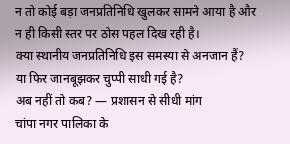न तो कोई बड़ा जनप्रतिनिधि खुलकर सामने आया है और न ही किसी स्तर पर ठोस पहल दिख रही है।
क्या स्थानीय जनप्रतिनिधि इस समस्या से अनजान हैं?
या फिर जानबूझकर चुप्पी साधी गई है?
अब नहीं तो कब? — प्रशासन से सीधी मांग
चांपा नगर पालिका के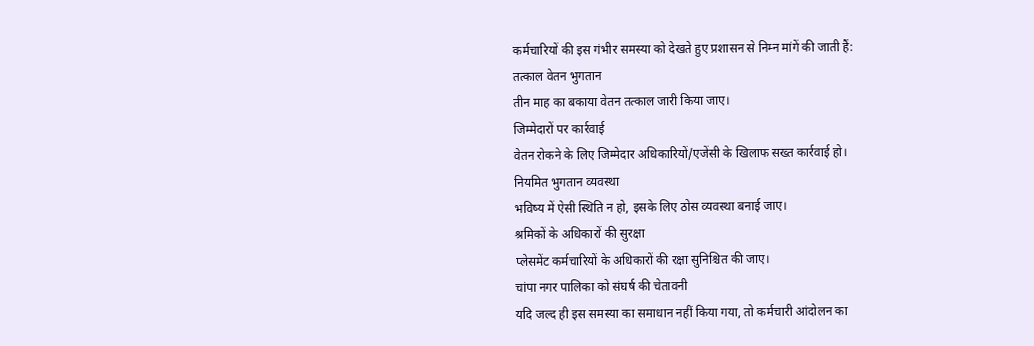कर्मचारियों की इस गंभीर समस्या को देखते हुए प्रशासन से निम्न मांगें की जाती हैं:
तत्काल वेतन भुगतान
तीन माह का बकाया वेतन तत्काल जारी किया जाए।
जिम्मेदारों पर कार्रवाई
वेतन रोकने के लिए जिम्मेदार अधिकारियों/एजेंसी के खिलाफ सख्त कार्रवाई हो।
नियमित भुगतान व्यवस्था
भविष्य में ऐसी स्थिति न हो, इसके लिए ठोस व्यवस्था बनाई जाए।
श्रमिकों के अधिकारों की सुरक्षा
प्लेसमेंट कर्मचारियों के अधिकारों की रक्षा सुनिश्चित की जाए।
चांपा नगर पालिका को संघर्ष की चेतावनी
यदि जल्द ही इस समस्या का समाधान नहीं किया गया, तो कर्मचारी आंदोलन का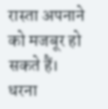रास्ता अपनाने को मजबूर हो सकते हैं।
धरना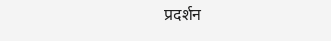प्रदर्शन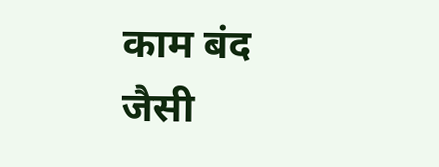काम बंद
जैसी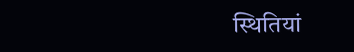स्थितियां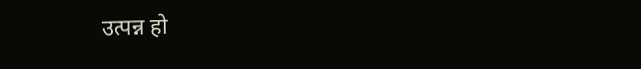उत्पन्न हो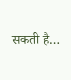सकती है…